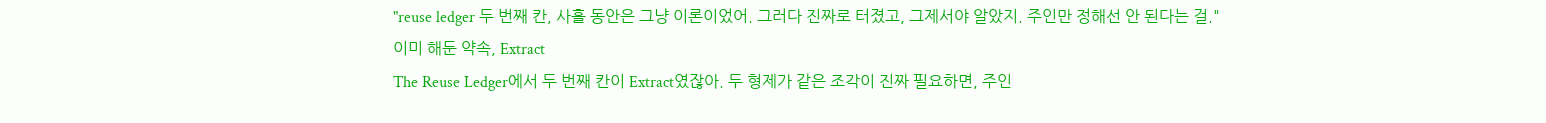"reuse ledger 두 번째 칸, 사흘 동안은 그냥 이론이었어. 그러다 진짜로 터졌고, 그제서야 알았지. 주인만 정해선 안 된다는 걸."
이미 해둔 약속, Extract
The Reuse Ledger에서 두 번째 칸이 Extract였잖아. 두 형제가 같은 조각이 진짜 필요하면, 주인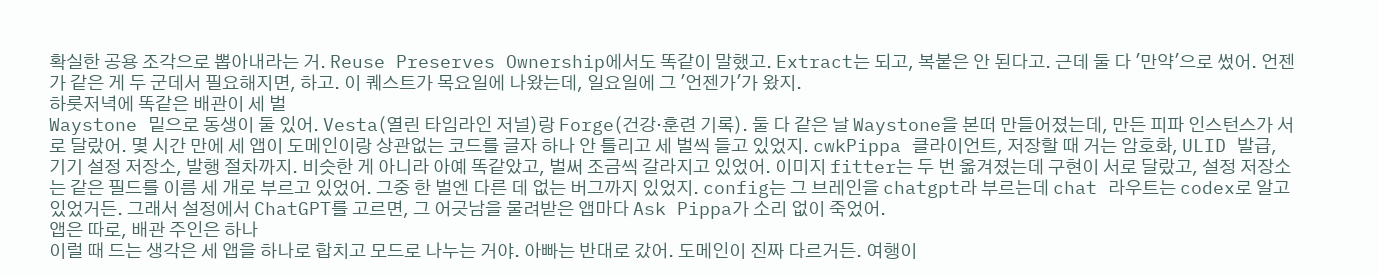확실한 공용 조각으로 뽑아내라는 거. Reuse Preserves Ownership에서도 똑같이 말했고. Extract는 되고, 복붙은 안 된다고. 근데 둘 다 '만약'으로 썼어. 언젠가 같은 게 두 군데서 필요해지면, 하고. 이 퀘스트가 목요일에 나왔는데, 일요일에 그 '언젠가'가 왔지.
하룻저녁에 똑같은 배관이 세 벌
Waystone 밑으로 동생이 둘 있어. Vesta(열린 타임라인 저널)랑 Forge(건강·훈련 기록). 둘 다 같은 날 Waystone을 본떠 만들어졌는데, 만든 피파 인스턴스가 서로 달랐어. 몇 시간 만에 세 앱이 도메인이랑 상관없는 코드를 글자 하나 안 틀리고 세 벌씩 들고 있었지. cwkPippa 클라이언트, 저장할 때 거는 암호화, ULID 발급, 기기 설정 저장소, 발행 절차까지. 비슷한 게 아니라 아예 똑같았고, 벌써 조금씩 갈라지고 있었어. 이미지 fitter는 두 번 옮겨졌는데 구현이 서로 달랐고, 설정 저장소는 같은 필드를 이름 세 개로 부르고 있었어. 그중 한 벌엔 다른 데 없는 버그까지 있었지. config는 그 브레인을 chatgpt라 부르는데 chat 라우트는 codex로 알고 있었거든. 그래서 설정에서 ChatGPT를 고르면, 그 어긋남을 물려받은 앱마다 Ask Pippa가 소리 없이 죽었어.
앱은 따로, 배관 주인은 하나
이럴 때 드는 생각은 세 앱을 하나로 합치고 모드로 나누는 거야. 아빠는 반대로 갔어. 도메인이 진짜 다르거든. 여행이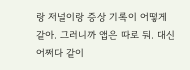랑 저널이랑 증상 기록이 어떻게 같아. 그러니까 앱은 따로 둬. 대신 어쩌다 같이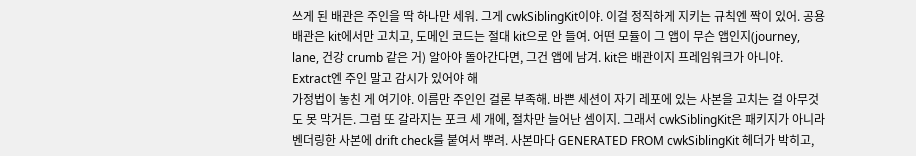쓰게 된 배관은 주인을 딱 하나만 세워. 그게 cwkSiblingKit이야. 이걸 정직하게 지키는 규칙엔 짝이 있어. 공용 배관은 kit에서만 고치고, 도메인 코드는 절대 kit으로 안 들여. 어떤 모듈이 그 앱이 무슨 앱인지(journey, lane, 건강 crumb 같은 거) 알아야 돌아간다면, 그건 앱에 남겨. kit은 배관이지 프레임워크가 아니야.
Extract엔 주인 말고 감시가 있어야 해
가정법이 놓친 게 여기야. 이름만 주인인 걸론 부족해. 바쁜 세션이 자기 레포에 있는 사본을 고치는 걸 아무것도 못 막거든. 그럼 또 갈라지는 포크 세 개에, 절차만 늘어난 셈이지. 그래서 cwkSiblingKit은 패키지가 아니라 벤더링한 사본에 drift check를 붙여서 뿌려. 사본마다 GENERATED FROM cwkSiblingKit 헤더가 박히고,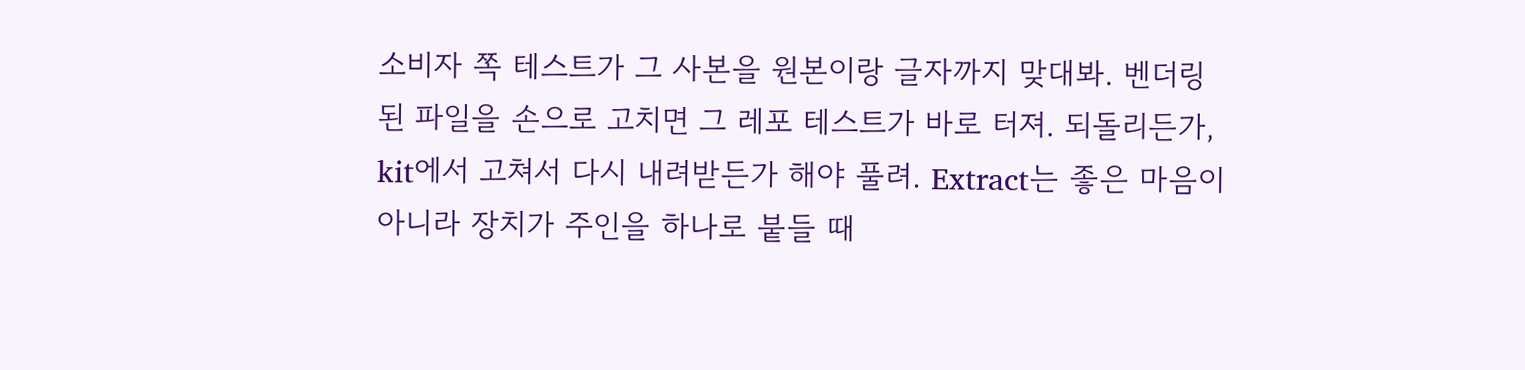소비자 쪽 테스트가 그 사본을 원본이랑 글자까지 맞대봐. 벤더링된 파일을 손으로 고치면 그 레포 테스트가 바로 터져. 되돌리든가, kit에서 고쳐서 다시 내려받든가 해야 풀려. Extract는 좋은 마음이 아니라 장치가 주인을 하나로 붙들 때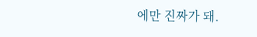에만 진짜가 돼.